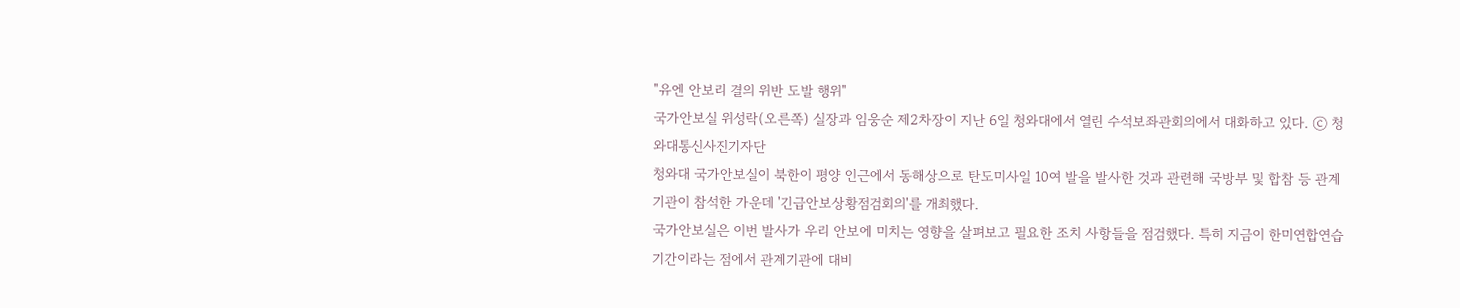"유엔 안보리 결의 위반 도발 행위"
국가안보실 위성락(오른쪽) 실장과 임웅순 제2차장이 지난 6일 청와대에서 열린 수석보좌관회의에서 대화하고 있다. ⓒ 청와대통신사진기자단
청와대 국가안보실이 북한이 평양 인근에서 동해상으로 탄도미사일 10여 발을 발사한 것과 관련해 국방부 및 합참 등 관계기관이 참석한 가운데 '긴급안보상황점검회의'를 개최했다.
국가안보실은 이번 발사가 우리 안보에 미치는 영향을 살펴보고 필요한 조치 사항들을 점검했다. 특히 지금이 한미연합연습 기간이라는 점에서 관계기관에 대비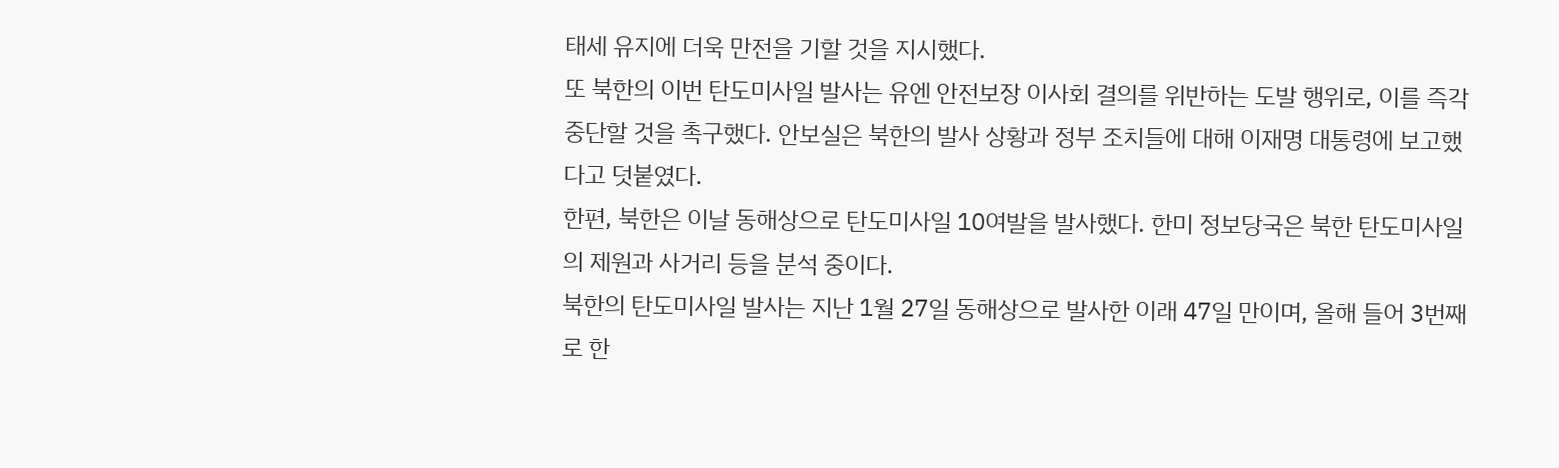태세 유지에 더욱 만전을 기할 것을 지시했다.
또 북한의 이번 탄도미사일 발사는 유엔 안전보장 이사회 결의를 위반하는 도발 행위로, 이를 즉각 중단할 것을 촉구했다. 안보실은 북한의 발사 상황과 정부 조치들에 대해 이재명 대통령에 보고했다고 덧붙였다.
한편, 북한은 이날 동해상으로 탄도미사일 10여발을 발사했다. 한미 정보당국은 북한 탄도미사일의 제원과 사거리 등을 분석 중이다.
북한의 탄도미사일 발사는 지난 1월 27일 동해상으로 발사한 이래 47일 만이며, 올해 들어 3번째로 한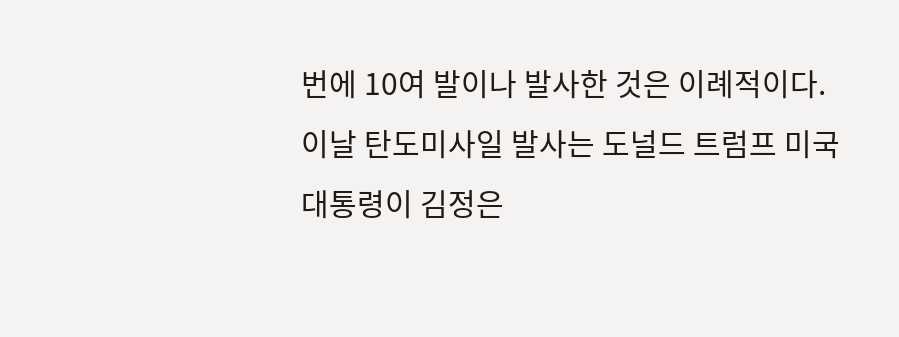번에 10여 발이나 발사한 것은 이례적이다.
이날 탄도미사일 발사는 도널드 트럼프 미국 대통령이 김정은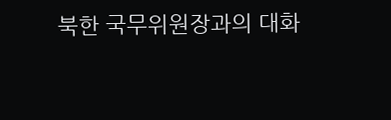북한 국무위원장과의 대화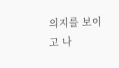의지를 보이고 나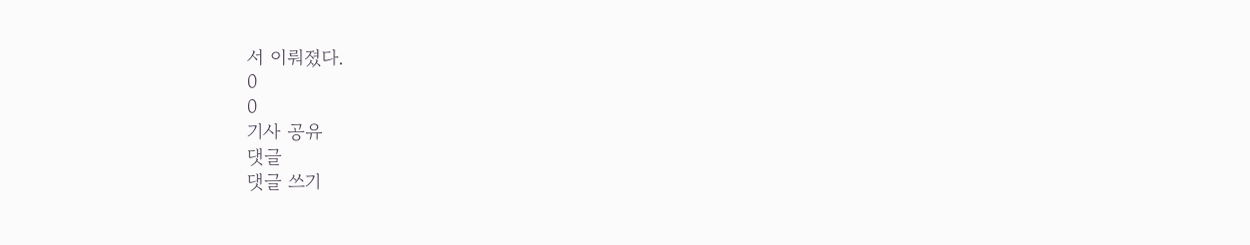서 이뤄졌다.
0
0
기사 공유
댓글
댓글 쓰기